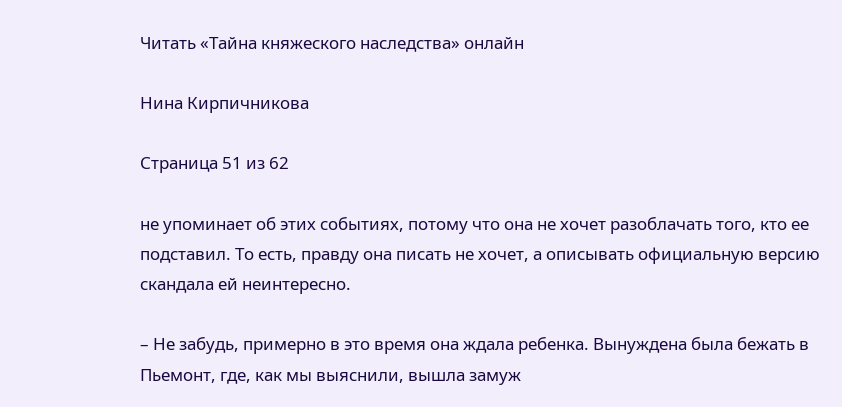Читать «Тайна княжеского наследства» онлайн

Нина Кирпичникова

Страница 51 из 62

не упоминает об этих событиях, потому что она не хочет разоблачать того, кто ее подставил. То есть, правду она писать не хочет, а описывать официальную версию скандала ей неинтересно.

– Не забудь, примерно в это время она ждала ребенка. Вынуждена была бежать в Пьемонт, где, как мы выяснили, вышла замуж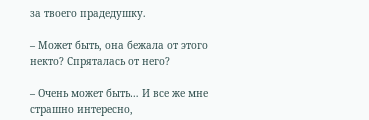за твоего прадедушку.

– Может быть, она бежала от этого некто? Спряталась от него?

– Очень может быть… И все же мне страшно интересно,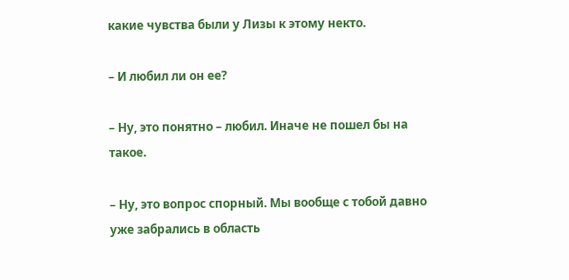какие чувства были у Лизы к этому некто.

– И любил ли он ее?

– Ну, это понятно – любил. Иначе не пошел бы на такое.

– Ну, это вопрос спорный. Мы вообще с тобой давно уже забрались в область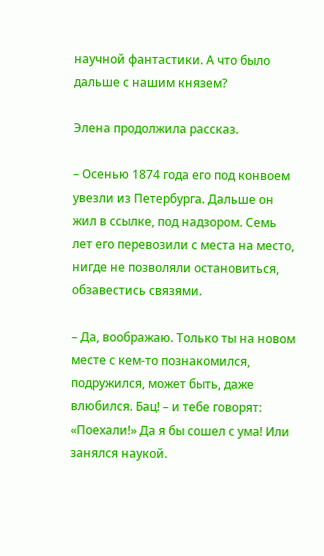научной фантастики. А что было дальше с нашим князем?

Элена продолжила рассказ.

– Осенью 1874 года его под конвоем увезли из Петербурга. Дальше он жил в ссылке, под надзором. Семь лет его перевозили с места на место, нигде не позволяли остановиться, обзавестись связями.

– Да, воображаю. Только ты на новом месте с кем-то познакомился, подружился, может быть, даже влюбился. Бац! – и тебе говорят: «Поехали!» Да я бы сошел с ума! Или занялся наукой.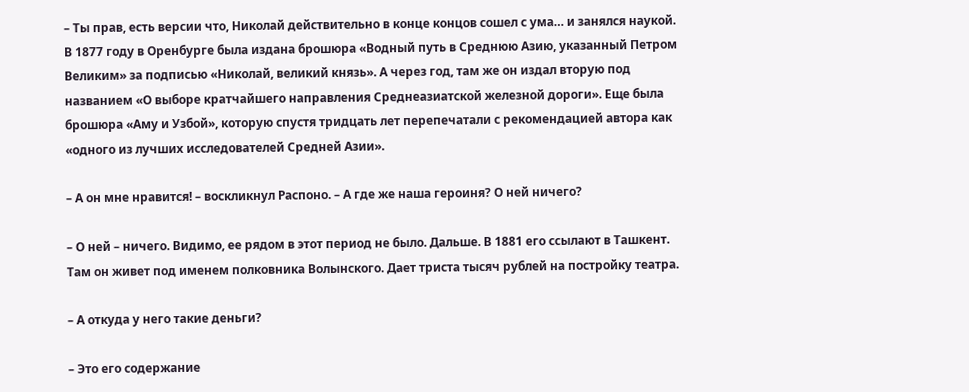– Ты прав, есть версии что, Николай действительно в конце концов сошел с ума… и занялся наукой. В 1877 году в Оренбурге была издана брошюра «Водный путь в Среднюю Азию, указанный Петром Великим» за подписью «Николай, великий князь». А через год, там же он издал вторую под названием «О выборе кратчайшего направления Среднеазиатской железной дороги». Еще была брошюра «Аму и Узбой», которую спустя тридцать лет перепечатали с рекомендацией автора как «одного из лучших исследователей Средней Азии».

– А он мне нравится! – воскликнул Распоно. – А где же наша героиня? О ней ничего?

– О ней – ничего. Видимо, ее рядом в этот период не было. Дальше. В 1881 его ссылают в Ташкент. Там он живет под именем полковника Волынского. Дает триста тысяч рублей на постройку театра.

– А откуда у него такие деньги?

– Это его содержание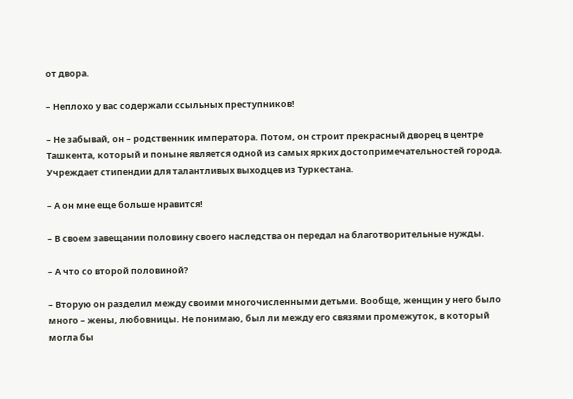от двора.

– Неплохо у вас содержали ссыльных преступников!

– Не забывай, он – родственник императора. Потом, он строит прекрасный дворец в центре Ташкента, который и поныне является одной из самых ярких достопримечательностей города. Учреждает стипендии для талантливых выходцев из Туркестана.

– А он мне еще больше нравится!

– В своем завещании половину своего наследства он передал на благотворительные нужды.

– А что со второй половиной?

– Вторую он разделил между своими многочисленными детьми. Вообще, женщин у него было много – жены, любовницы. Не понимаю, был ли между его связями промежуток, в который могла бы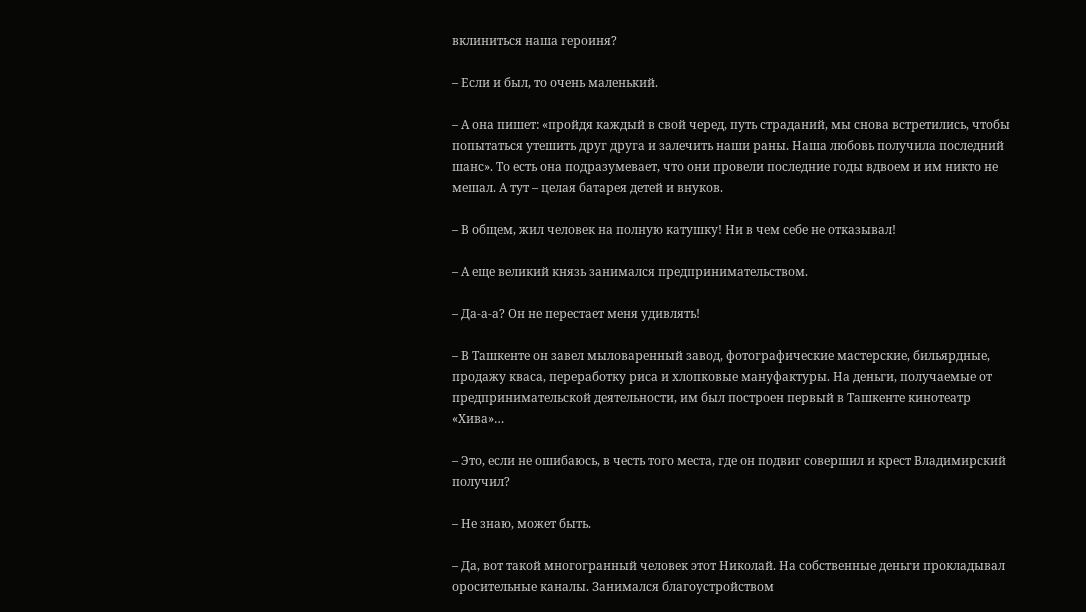вклиниться наша героиня?

– Если и был, то очень маленький.

– А она пишет: «пройдя каждый в свой черед, путь страданий, мы снова встретились, чтобы попытаться утешить друг друга и залечить наши раны. Наша любовь получила последний шанс». То есть она подразумевает, что они провели последние годы вдвоем и им никто не мешал. А тут – целая батарея детей и внуков.

– В общем, жил человек на полную катушку! Ни в чем себе не отказывал!

– А еще великий князь занимался предпринимательством.

– Да-а-а? Он не перестает меня удивлять!

– В Ташкенте он завел мыловаренный завод, фотографические мастерские, бильярдные, продажу кваса, переработку риса и хлопковые мануфактуры. На деньги, получаемые от предпринимательской деятельности, им был построен первый в Ташкенте кинотеатр «Хива»…

– Это, если не ошибаюсь, в честь того места, где он подвиг совершил и крест Владимирский получил?

– Не знаю, может быть.

– Да, вот такой многогранный человек этот Николай. На собственные деньги прокладывал оросительные каналы. Занимался благоустройством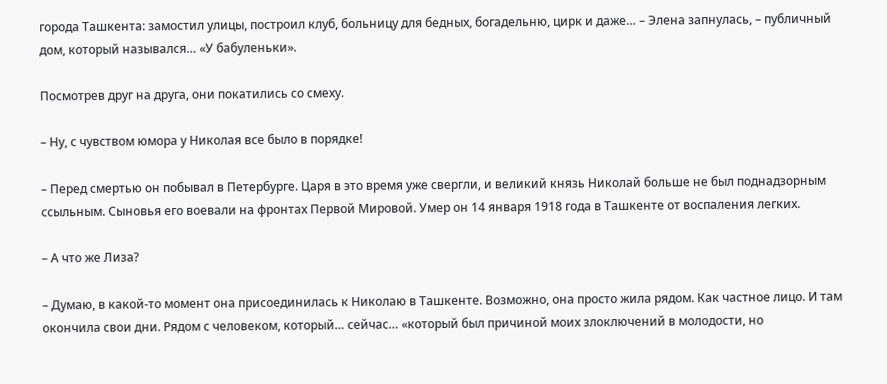города Ташкента: замостил улицы, построил клуб, больницу для бедных, богадельню, цирк и даже… – Элена запнулась, – публичный дом, который назывался… «У бабуленьки».

Посмотрев друг на друга, они покатились со смеху.

– Ну, с чувством юмора у Николая все было в порядке!

– Перед смертью он побывал в Петербурге. Царя в это время уже свергли, и великий князь Николай больше не был поднадзорным ссыльным. Сыновья его воевали на фронтах Первой Мировой. Умер он 14 января 1918 года в Ташкенте от воспаления легких.

– А что же Лиза?

– Думаю, в какой-то момент она присоединилась к Николаю в Ташкенте. Возможно, она просто жила рядом. Как частное лицо. И там окончила свои дни. Рядом с человеком, который… сейчас… «который был причиной моих злоключений в молодости, но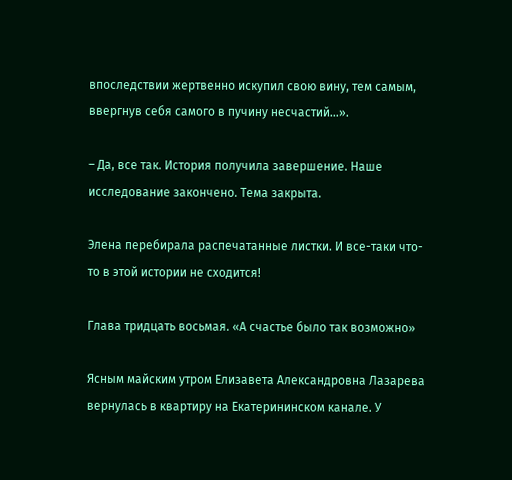впоследствии жертвенно искупил свою вину, тем самым, ввергнув себя самого в пучину несчастий…».

– Да, все так. История получила завершение. Наше исследование закончено. Тема закрыта.

Элена перебирала распечатанные листки. И все-таки что-то в этой истории не сходится!

Глава тридцать восьмая. «А счастье было так возможно»

Ясным майским утром Елизавета Александровна Лазарева вернулась в квартиру на Екатерининском канале. У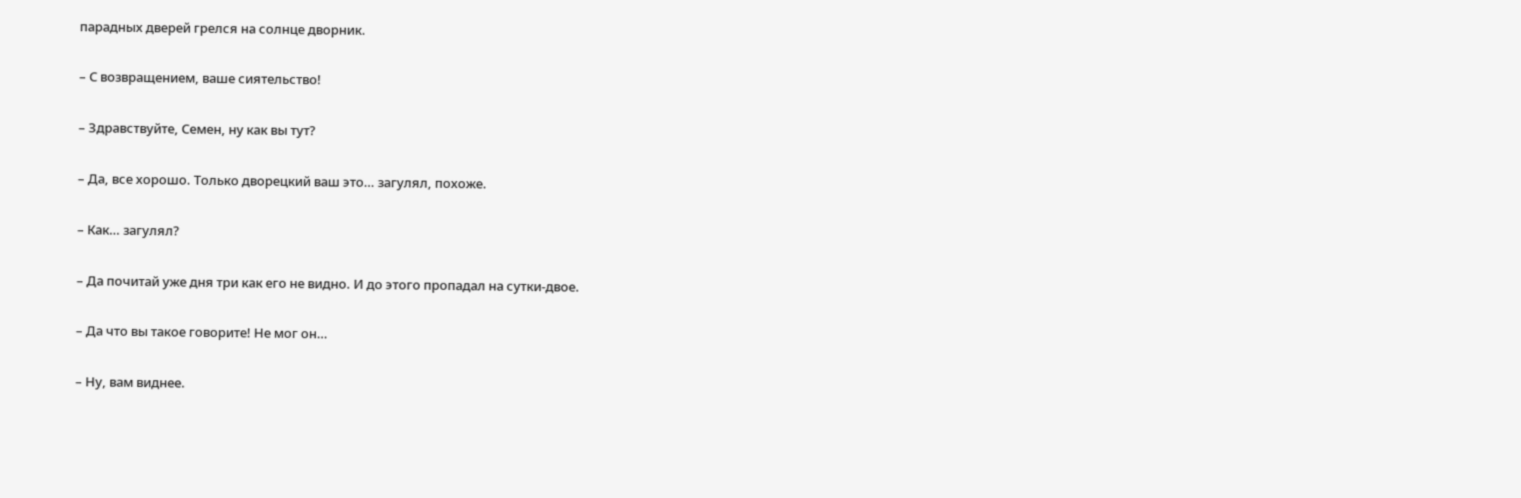парадных дверей грелся на солнце дворник.

– С возвращением, ваше сиятельство!

– Здравствуйте, Семен, ну как вы тут?

– Да, все хорошо. Только дворецкий ваш это… загулял, похоже.

– Как… загулял?

– Да почитай уже дня три как его не видно. И до этого пропадал на сутки-двое.

– Да что вы такое говорите! Не мог он…

– Ну, вам виднее.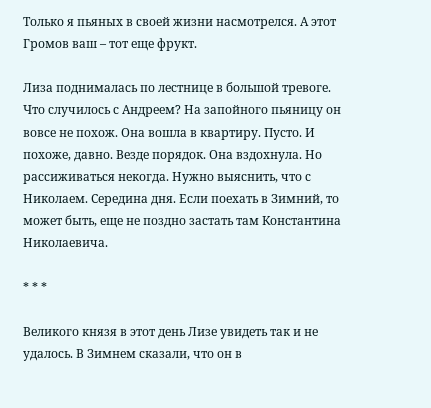Только я пьяных в своей жизни насмотрелся. А этот Громов ваш – тот еще фрукт.

Лиза поднималась по лестнице в большой тревоге. Что случилось с Андреем? На запойного пьяницу он вовсе не похож. Она вошла в квартиру. Пусто. И похоже, давно. Везде порядок. Она вздохнула. Но рассиживаться некогда. Нужно выяснить, что с Николаем. Середина дня. Если поехать в Зимний, то может быть, еще не поздно застать там Константина Николаевича.

* * *

Великого князя в этот день Лизе увидеть так и не удалось. В Зимнем сказали, что он в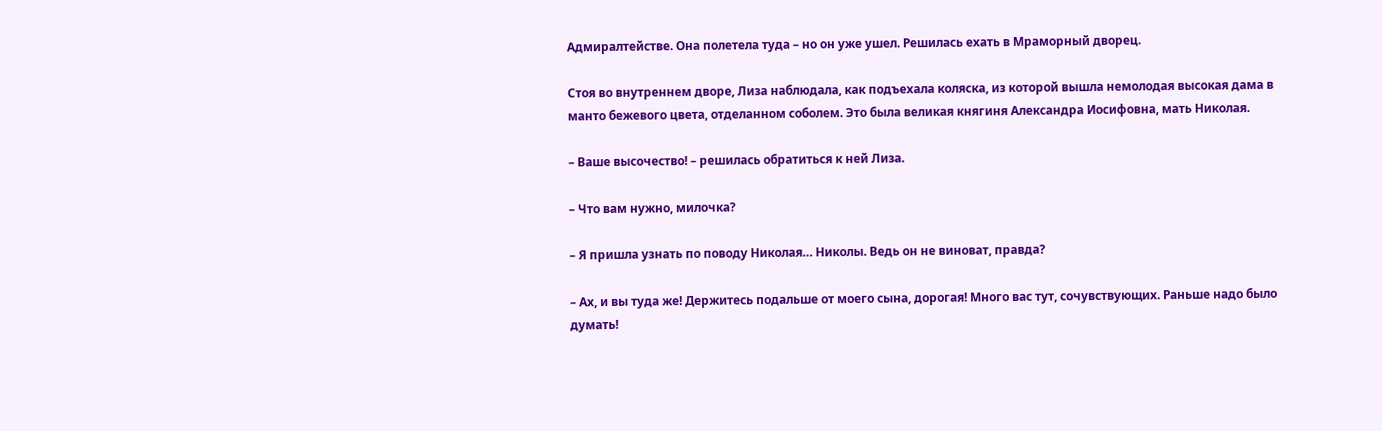Адмиралтействе. Она полетела туда – но он уже ушел. Решилась ехать в Мраморный дворец.

Стоя во внутреннем дворе, Лиза наблюдала, как подъехала коляска, из которой вышла немолодая высокая дама в манто бежевого цвета, отделанном соболем. Это была великая княгиня Александра Иосифовна, мать Николая.

– Ваше высочество! – решилась обратиться к ней Лиза.

– Что вам нужно, милочка?

– Я пришла узнать по поводу Николая… Николы. Ведь он не виноват, правда?

– Ах, и вы туда же! Держитесь подальше от моего сына, дорогая! Много вас тут, сочувствующих. Раньше надо было думать!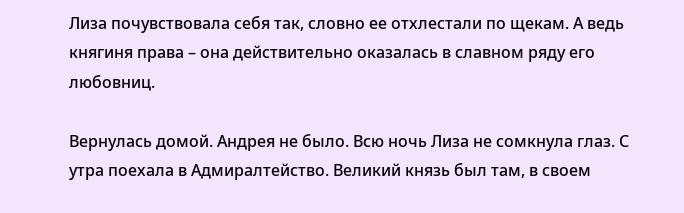Лиза почувствовала себя так, словно ее отхлестали по щекам. А ведь княгиня права – она действительно оказалась в славном ряду его любовниц.

Вернулась домой. Андрея не было. Всю ночь Лиза не сомкнула глаз. С утра поехала в Адмиралтейство. Великий князь был там, в своем